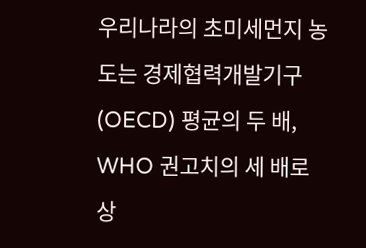우리나라의 초미세먼지 농도는 경제협력개발기구(OECD) 평균의 두 배, WHO 권고치의 세 배로 상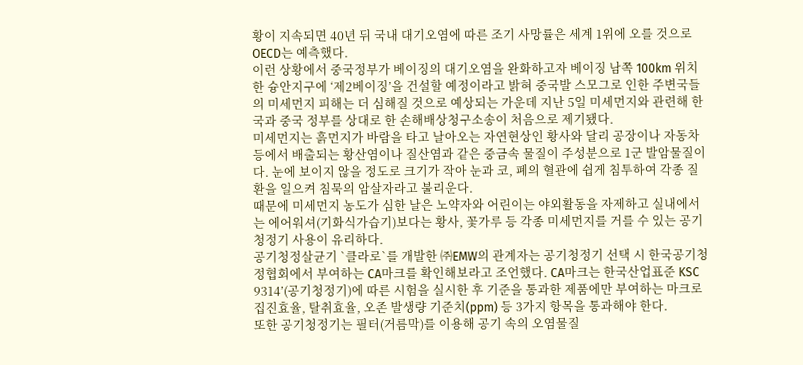황이 지속되면 40년 뒤 국내 대기오염에 따른 조기 사망률은 세계 1위에 오를 것으로 OECD는 예측했다.
이런 상황에서 중국정부가 베이징의 대기오염을 완화하고자 베이징 남쪽 100km 위치한 슝안지구에 ‘제2베이징’을 건설할 예정이라고 밝혀 중국발 스모그로 인한 주변국들의 미세먼지 피해는 더 심해질 것으로 예상되는 가운데 지난 5일 미세먼지와 관련해 한국과 중국 정부를 상대로 한 손해배상청구소송이 처음으로 제기됐다.
미세먼지는 흙먼지가 바람을 타고 날아오는 자연현상인 황사와 달리 공장이나 자동차 등에서 배출되는 황산염이나 질산염과 같은 중금속 물질이 주성분으로 1군 발암물질이다. 눈에 보이지 않을 정도로 크기가 작아 눈과 코, 폐의 혈관에 쉽게 침투하여 각종 질환을 일으켜 침묵의 암살자라고 불리운다.
때문에 미세먼지 농도가 심한 날은 노약자와 어린이는 야외활동을 자제하고 실내에서는 에어워셔(기화식가습기)보다는 황사, 꽃가루 등 각종 미세먼지를 거를 수 있는 공기청정기 사용이 유리하다.
공기청정살균기 `클라로`를 개발한 ㈜EMW의 관계자는 공기청정기 선택 시 한국공기청정협회에서 부여하는 CA마크를 확인해보라고 조언했다. CA마크는 한국산업표준 KSC 9314’(공기청정기)에 따른 시험을 실시한 후 기준을 통과한 제품에만 부여하는 마크로 집진효율, 탈취효율, 오존 발생량 기준치(ppm) 등 3가지 항목을 통과해야 한다.
또한 공기청정기는 필터(거름막)를 이용해 공기 속의 오염물질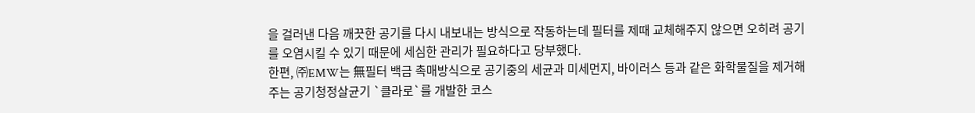을 걸러낸 다음 깨끗한 공기를 다시 내보내는 방식으로 작동하는데 필터를 제때 교체해주지 않으면 오히려 공기를 오염시킬 수 있기 때문에 세심한 관리가 필요하다고 당부했다.
한편, ㈜EMW는 無필터 백금 촉매방식으로 공기중의 세균과 미세먼지, 바이러스 등과 같은 화학물질을 제거해주는 공기청정살균기 `클라로`를 개발한 코스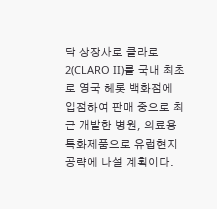닥 상장사로 클라로2(CLARO II)를 국내 최초로 영국 헤롯 백화점에 입점하여 판매 중으로 최근 개발한 병원, 의료용 특화제품으로 유럽현지 공략에 나설 계획이다.